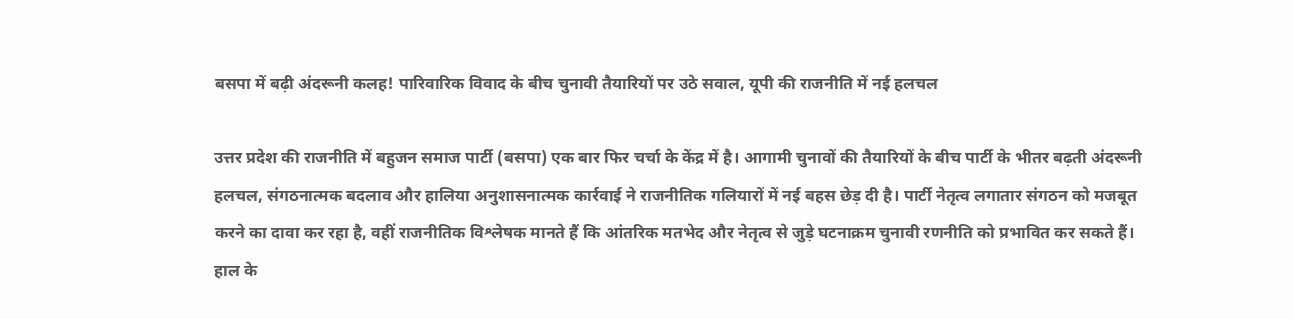बसपा में बढ़ी अंदरूनी कलह! पारिवारिक विवाद के बीच चुनावी तैयारियों पर उठे सवाल, यूपी की राजनीति में नई हलचल

उत्तर प्रदेश की राजनीति में बहुजन समाज पार्टी (बसपा) एक बार फिर चर्चा के केंद्र में है। आगामी चुनावों की तैयारियों के बीच पार्टी के भीतर बढ़ती अंदरूनी हलचल, संगठनात्मक बदलाव और हालिया अनुशासनात्मक कार्रवाई ने राजनीतिक गलियारों में नई बहस छेड़ दी है। पार्टी नेतृत्व लगातार संगठन को मजबूत करने का दावा कर रहा है, वहीं राजनीतिक विश्लेषक मानते हैं कि आंतरिक मतभेद और नेतृत्व से जुड़े घटनाक्रम चुनावी रणनीति को प्रभावित कर सकते हैं। हाल के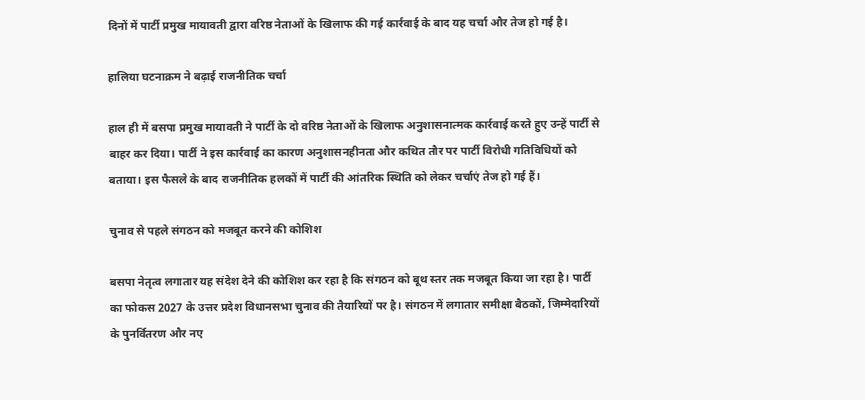दिनों में पार्टी प्रमुख मायावती द्वारा वरिष्ठ नेताओं के खिलाफ की गई कार्रवाई के बाद यह चर्चा और तेज हो गई है।

हालिया घटनाक्रम ने बढ़ाई राजनीतिक चर्चा

हाल ही में बसपा प्रमुख मायावती ने पार्टी के दो वरिष्ठ नेताओं के खिलाफ अनुशासनात्मक कार्रवाई करते हुए उन्हें पार्टी से बाहर कर दिया। पार्टी ने इस कार्रवाई का कारण अनुशासनहीनता और कथित तौर पर पार्टी विरोधी गतिविधियों को बताया। इस फैसले के बाद राजनीतिक हलकों में पार्टी की आंतरिक स्थिति को लेकर चर्चाएं तेज हो गई हैं।

चुनाव से पहले संगठन को मजबूत करने की कोशिश

बसपा नेतृत्व लगातार यह संदेश देने की कोशिश कर रहा है कि संगठन को बूथ स्तर तक मजबूत किया जा रहा है। पार्टी का फोकस 2027 के उत्तर प्रदेश विधानसभा चुनाव की तैयारियों पर है। संगठन में लगातार समीक्षा बैठकों, जिम्मेदारियों के पुनर्वितरण और नए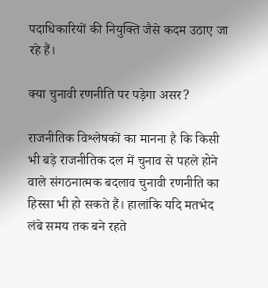पदाधिकारियों की नियुक्ति जैसे कदम उठाए जा रहे हैं।

क्या चुनावी रणनीति पर पड़ेगा असर?

राजनीतिक विश्लेषकों का मानना है कि किसी भी बड़े राजनीतिक दल में चुनाव से पहले होने वाले संगठनात्मक बदलाव चुनावी रणनीति का हिस्सा भी हो सकते हैं। हालांकि यदि मतभेद लंबे समय तक बने रहते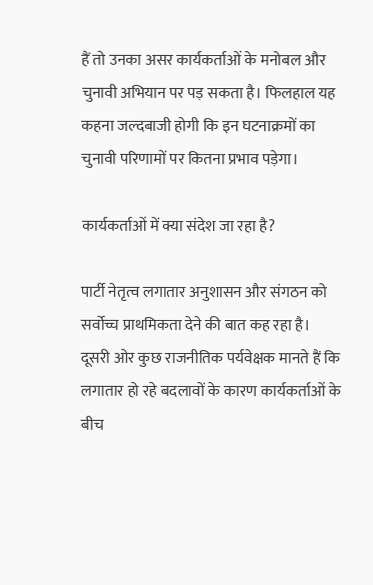हैं तो उनका असर कार्यकर्ताओं के मनोबल और चुनावी अभियान पर पड़ सकता है। फिलहाल यह कहना जल्दबाजी होगी कि इन घटनाक्रमों का चुनावी परिणामों पर कितना प्रभाव पड़ेगा।

कार्यकर्ताओं में क्या संदेश जा रहा है?

पार्टी नेतृत्व लगातार अनुशासन और संगठन को सर्वोच्च प्राथमिकता देने की बात कह रहा है। दूसरी ओर कुछ राजनीतिक पर्यवेक्षक मानते हैं कि लगातार हो रहे बदलावों के कारण कार्यकर्ताओं के बीच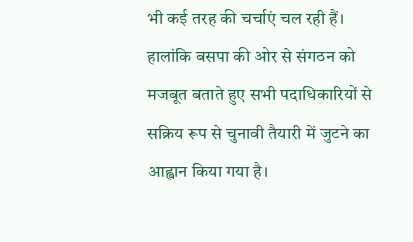भी कई तरह की चर्चाएं चल रही हैं। हालांकि बसपा की ओर से संगठन को मजबूत बताते हुए सभी पदाधिकारियों से सक्रिय रूप से चुनावी तैयारी में जुटने का आह्वान किया गया है।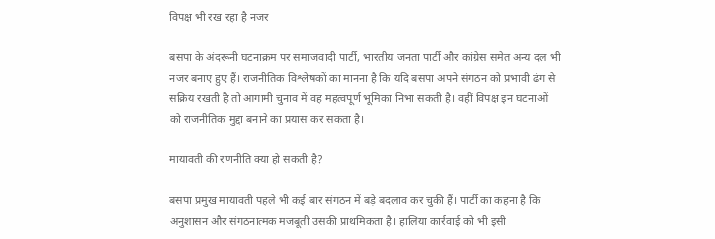विपक्ष भी रख रहा है नजर

बसपा के अंदरूनी घटनाक्रम पर समाजवादी पार्टी, भारतीय जनता पार्टी और कांग्रेस समेत अन्य दल भी नजर बनाए हुए हैं। राजनीतिक विश्लेषकों का मानना है कि यदि बसपा अपने संगठन को प्रभावी ढंग से सक्रिय रखती है तो आगामी चुनाव में वह महत्वपूर्ण भूमिका निभा सकती है। वहीं विपक्ष इन घटनाओं को राजनीतिक मुद्दा बनाने का प्रयास कर सकता है।

मायावती की रणनीति क्या हो सकती है?

बसपा प्रमुख मायावती पहले भी कई बार संगठन में बड़े बदलाव कर चुकी हैं। पार्टी का कहना है कि अनुशासन और संगठनात्मक मजबूती उसकी प्राथमिकता है। हालिया कार्रवाई को भी इसी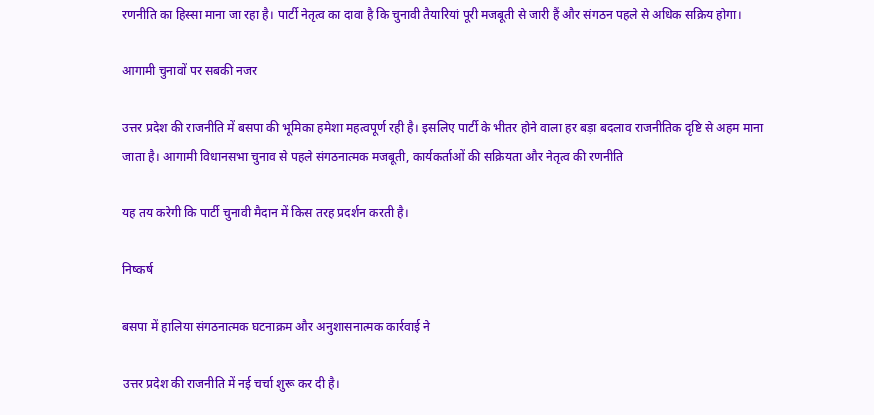रणनीति का हिस्सा माना जा रहा है। पार्टी नेतृत्व का दावा है कि चुनावी तैयारियां पूरी मजबूती से जारी हैं और संगठन पहले से अधिक सक्रिय होगा।

आगामी चुनावों पर सबकी नजर

उत्तर प्रदेश की राजनीति में बसपा की भूमिका हमेशा महत्वपूर्ण रही है। इसलिए पार्टी के भीतर होने वाला हर बड़ा बदलाव राजनीतिक दृष्टि से अहम माना जाता है। आगामी विधानसभा चुनाव से पहले संगठनात्मक मजबूती, कार्यकर्ताओं की सक्रियता और नेतृत्व की रणनीति

यह तय करेगी कि पार्टी चुनावी मैदान में किस तरह प्रदर्शन करती है।

निष्कर्ष

बसपा में हालिया संगठनात्मक घटनाक्रम और अनुशासनात्मक कार्रवाई ने

उत्तर प्रदेश की राजनीति में नई चर्चा शुरू कर दी है।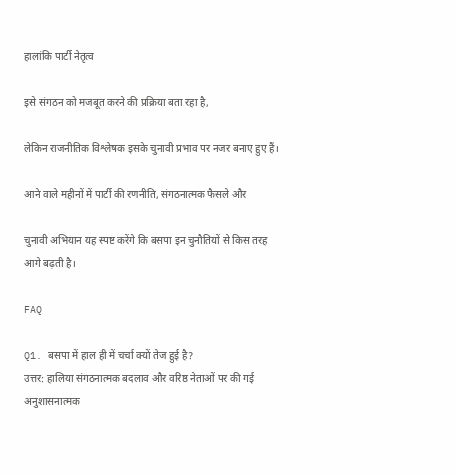हालांकि पार्टी नेतृत्व

इसे संगठन को मजबूत करने की प्रक्रिया बता रहा है,

लेकिन राजनीतिक विश्लेषक इसके चुनावी प्रभाव पर नजर बनाए हुए हैं।

आने वाले महीनों में पार्टी की रणनीति, संगठनात्मक फैसले और

चुनावी अभियान यह स्पष्ट करेंगे कि बसपा इन चुनौतियों से किस तरह आगे बढ़ती है।

FAQ

Q1. बसपा में हाल ही में चर्चा क्यों तेज हुई है?
उत्तर: हालिया संगठनात्मक बदलाव और वरिष्ठ नेताओं पर की गई अनुशासनात्मक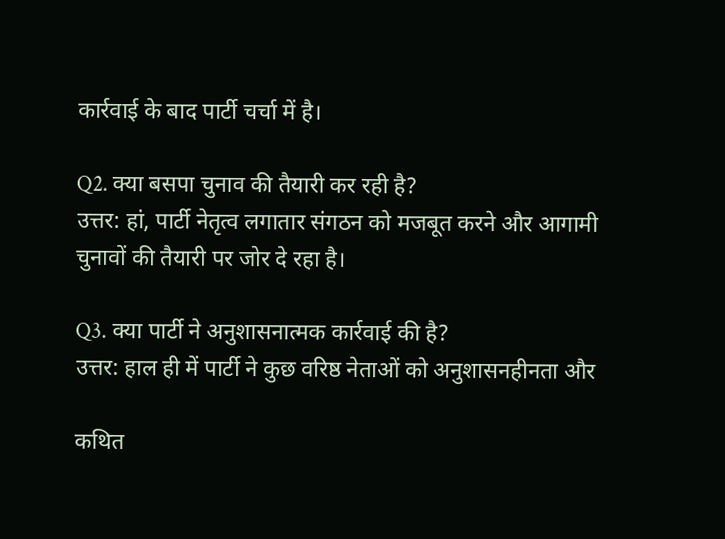कार्रवाई के बाद पार्टी चर्चा में है।

Q2. क्या बसपा चुनाव की तैयारी कर रही है?
उत्तर: हां, पार्टी नेतृत्व लगातार संगठन को मजबूत करने और आगामी चुनावों की तैयारी पर जोर दे रहा है।

Q3. क्या पार्टी ने अनुशासनात्मक कार्रवाई की है?
उत्तर: हाल ही में पार्टी ने कुछ वरिष्ठ नेताओं को अनुशासनहीनता और

कथित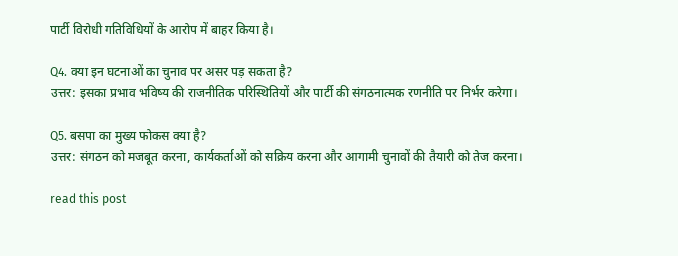पार्टी विरोधी गतिविधियों के आरोप में बाहर किया है।

Q4. क्या इन घटनाओं का चुनाव पर असर पड़ सकता है?
उत्तर: इसका प्रभाव भविष्य की राजनीतिक परिस्थितियों और पार्टी की संगठनात्मक रणनीति पर निर्भर करेगा।

Q5. बसपा का मुख्य फोकस क्या है?
उत्तर: संगठन को मजबूत करना, कार्यकर्ताओं को सक्रिय करना और आगामी चुनावों की तैयारी को तेज करना।

read this post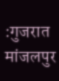:गुजरात मांजलपुर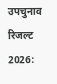उपचुनाव रिजल्ट 2026: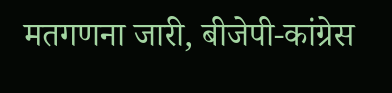मतगणना जारी, बीजेपी-कांग्रेस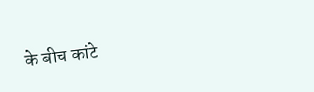के बीच कांटे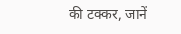की टक्कर, जानें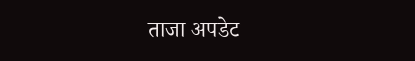ताजा अपडेट